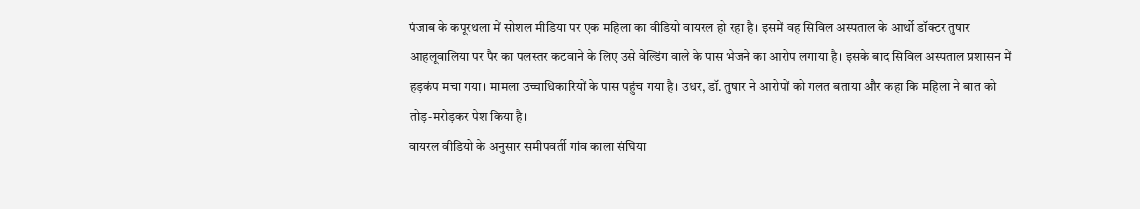पंजाब के कपूरथला में सोशल मीडिया पर एक महिला का वीडियो वायरल हो रहा है। इसमें वह सिविल अस्पताल के आर्थो डॉक्टर तुषार आहलूवालिया पर पैर का पलस्तर कटवाने के लिए उसे वेल्डिंग वाले के पास भेजने का आरोप लगाया है। इसके बाद सिविल अस्पताल प्रशासन में हड़कंप मचा गया। मामला उच्चाधिकारियों के पास पहुंच गया है। उधर, डॉ. तुषार ने आरोपों को गलत बताया और कहा कि महिला ने बात को तोड़-मरोड़कर पेश किया है।
वायरल वीडियो के अनुसार समीपवर्ती गांव काला संघिया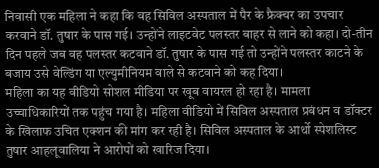निवासी एक महिला ने कहा कि वह सिविल अस्पताल में पैर के फ्रैक्चर का उपचार करवाने डॉ. तुषार के पास गई। उन्होंने लाइटवेट पलस्तर बाहर से लाने को कहा। दो-तीन दिन पहले जब वह पलस्तर कटवाने डॉ. तुषार के पास गई तो उन्होंने पलस्तर काटने के बजाय उसे वेल्डिंग या एल्युमीनियम वाले से कटवाने को कह दिया।
महिला का यह वीडियो सोशल मीडिया पर खूब वायरल हो रहा है। मामला उच्चाधिकारियों तक पहुंच गया है। महिला वीडियो में सिविल अस्पताल प्रबंधन व डॉक्टर के खिलाफ उचित एक्शन की मांग कर रही है। सिविल अस्पताल के आर्थो स्पेशलिस्ट तुषार आहलूवालिया ने आरोपों को खारिज दिया।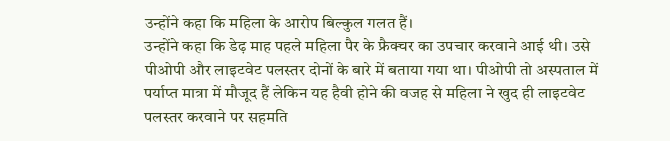उन्होंने कहा कि महिला के आरोप बिल्कुल गलत हैं।
उन्होंने कहा कि डेढ़ माह पहले महिला पैर के फ्रैक्चर का उपचार करवाने आई थी। उसे पीओपी और लाइटवेट पलस्तर दोनों के बारे में बताया गया था। पीओपी तो अस्पताल में पर्याप्त मात्रा में मौजूद हैं लेकिन यह हैवी होने की वजह से महिला ने खुद ही लाइटवेट पलस्तर करवाने पर सहमति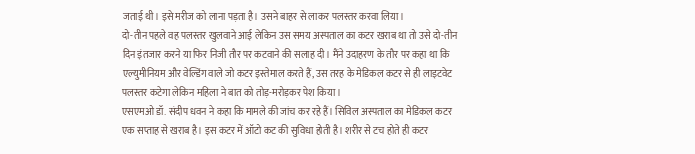जताई थी। इसे मरीज को लाना पड़ता है। उसने बाहर से लाकर पलस्तर करवा लिया।
दो-तीन पहले वह पलस्तर खुलवाने आई लेकिन उस समय अस्पताल का कटर खराब था तो उसे दो-तीन दिन इंतजार करने या फिर निजी तौर पर कटवाने की सलाह दी। मैंने उदाहरण के तौर पर कहा था कि एल्युमीनियम और वेल्डिंग वाले जो कटर इस्तेमाल करते हैं, उस तरह के मेडिकल कटर से ही लाइटवेट पलस्तर कटेगा लेकिन महिला ने बात को तोड़-मरोड़कर पेश किया।
एसएमओ डॉ. संदीप धवन ने कहा कि मामले की जांच कर रहे हैं। सिविल अस्पताल का मेडिकल कटर एक सप्ताह से खराब है। इस कटर में ऑटो कट की सुविधा होती है। शरीर से टच होते ही कटर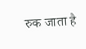रुक जाता है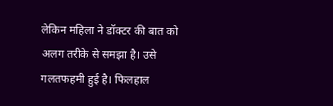लेकिन महिला ने डॉक्टर की बात को अलग तरीके से समझा है। उसे गलतफहमी हुई है। फिलहाल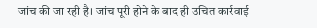जांच की जा रही है। जांच पूरी होने के बाद ही उचित कार्रवाई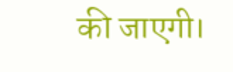की जाएगी।